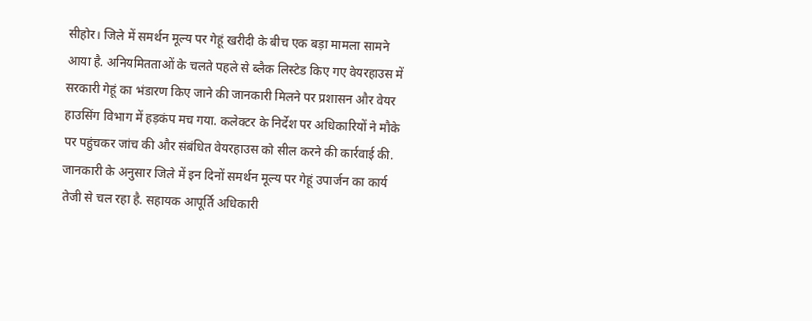सीहोर। जिले में समर्थन मूल्य पर गेहूं खरीदी के बीच एक बड़ा मामला सामने आया है. अनियमितताओं के चलते पहले से ब्लैक लिस्टेड किए गए वेयरहाउस में सरकारी गेहूं का भंडारण किए जाने की जानकारी मिलने पर प्रशासन और वेयर हाउसिंग विभाग में हड़कंप मच गया. कलेक्टर के निर्देश पर अधिकारियों ने मौके पर पहुंचकर जांच की और संबंधित वेयरहाउस को सील करने की कार्रवाई की.
जानकारी के अनुसार जिले में इन दिनों समर्थन मूल्य पर गेहूं उपार्जन का कार्य तेजी से चल रहा है. सहायक आपूर्ति अधिकारी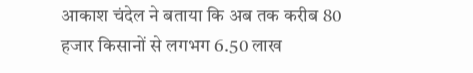आकाश चंदेल ने बताया कि अब तक करीब 80 हजार किसानों से लगभग 6.50 लाख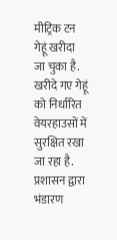मीट्रिक टन गेहूं खरीदा जा चुका है. खरीदे गए गेहूं को निर्धारित वेयरहाउसों में सुरक्षित रखा जा रहा है. प्रशासन द्वारा भंडारण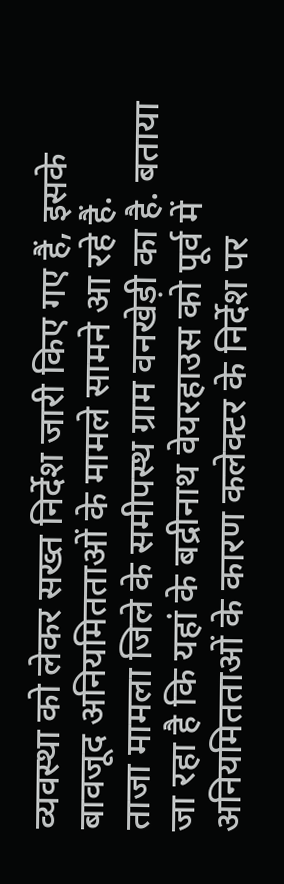व्यवस्था को लेकर सख्त निर्देश जारी किए गए हैं, इसके बावजूद अनियमितताओं के मामले सामने आ रहे हैं.
ताजा मामला जिले के समीपस्थ ग्राम वनखेड़ी का है. बताया जा रहा है कि यहां के बद्रीनाथ वेयरहाउस को पूर्व में अनियमितताओं के कारण कलेक्टर के निर्देश पर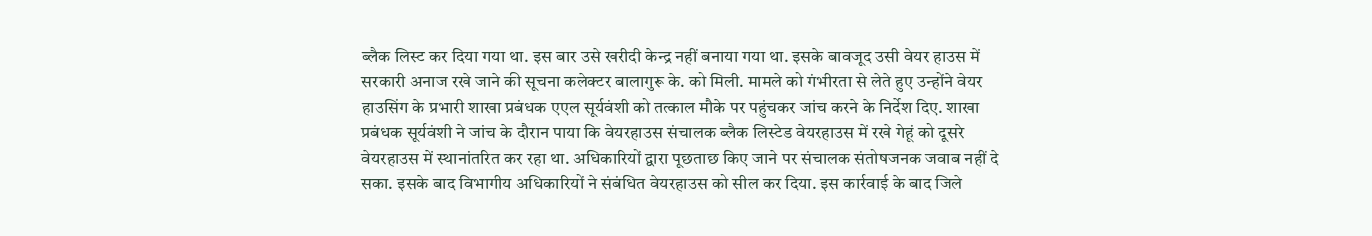ब्लैक लिस्ट कर दिया गया था. इस बार उसे खरीदी केन्द्र नहीं बनाया गया था. इसके बावजूद उसी वेयर हाउस में सरकारी अनाज रखे जाने की सूचना कलेक्टर बालागुरू के. को मिली. मामले को गंभीरता से लेते हुए उन्होंने वेयर हाउसिंग के प्रभारी शाखा प्रबंधक एएल सूर्यवंशी को तत्काल मौके पर पहुंचकर जांच करने के निर्देश दिए. शाखा प्रबंधक सूर्यवंशी ने जांच के दौरान पाया कि वेयरहाउस संचालक ब्लैक लिस्टेड वेयरहाउस में रखे गेहूं को दूसरे वेयरहाउस में स्थानांतरित कर रहा था. अधिकारियों द्वारा पूछताछ किए जाने पर संचालक संतोषजनक जवाब नहीं दे सका. इसके बाद विभागीय अधिकारियों ने संबंधित वेयरहाउस को सील कर दिया. इस कार्रवाई के बाद जिले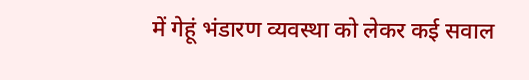में गेहूं भंडारण व्यवस्था को लेकर कई सवाल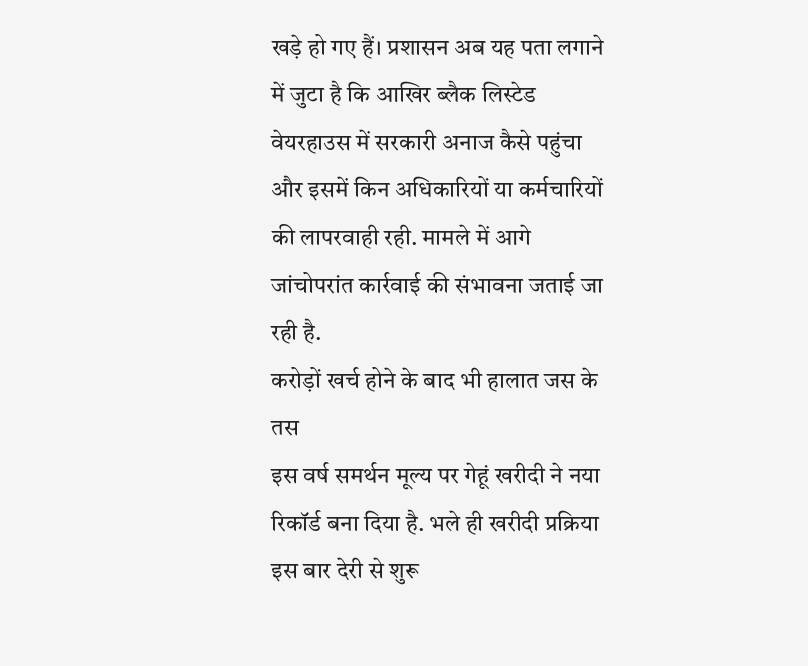खड़े हो गए हैं। प्रशासन अब यह पता लगाने में जुटा है कि आखिर ब्लैक लिस्टेड वेयरहाउस में सरकारी अनाज कैसे पहुंचा और इसमें किन अधिकारियों या कर्मचारियों की लापरवाही रही. मामले में आगे जांचोपरांत कार्रवाई की संभावना जताई जा रही है.
करोड़ों खर्च होने के बाद भी हालात जस के तस
इस वर्ष समर्थन मूल्य पर गेहूं खरीदी ने नया रिकॉर्ड बना दिया है. भले ही खरीदी प्रक्रिया इस बार देरी से शुरू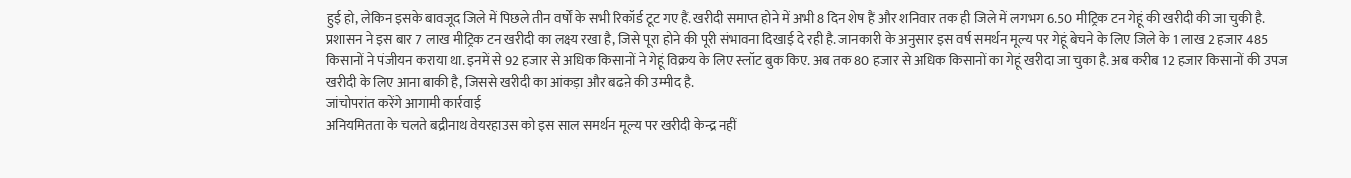हुई हो, लेकिन इसके बावजूद जिले में पिछले तीन वर्षों के सभी रिकॉर्ड टूट गए हैं. खरीदी समाप्त होने में अभी 8 दिन शेष हैं और शनिवार तक ही जिले में लगभग 6.50 मीट्रिक टन गेहूं की खरीदी की जा चुकी है. प्रशासन ने इस बार 7 लाख मीट्रिक टन खरीदी का लक्ष्य रखा है, जिसे पूरा होने की पूरी संभावना दिखाई दे रही है. जानकारी के अनुसार इस वर्ष समर्थन मूल्य पर गेहूं बेचने के लिए जिले के 1 लाख 2 हजार 485 किसानों ने पंजीयन कराया था. इनमें से 92 हजार से अधिक किसानों ने गेहूं विक्रय के लिए स्लॉट बुक किए. अब तक 80 हजार से अधिक किसानों का गेहूं खरीदा जा चुका है. अब करीब 12 हजार किसानों की उपज खरीदी के लिए आना बाकी है, जिससे खरीदी का आंकड़ा और बढऩे की उम्मीद है.
जांचोपरांत करेंगे आगामी कार्रवाई
अनियमितता के चलते बद्रीनाथ वेयरहाउस को इस साल समर्थन मूल्य पर खरीदी केन्द्र नहीं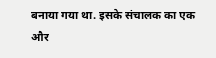बनाया गया था. इसके संचालक का एक और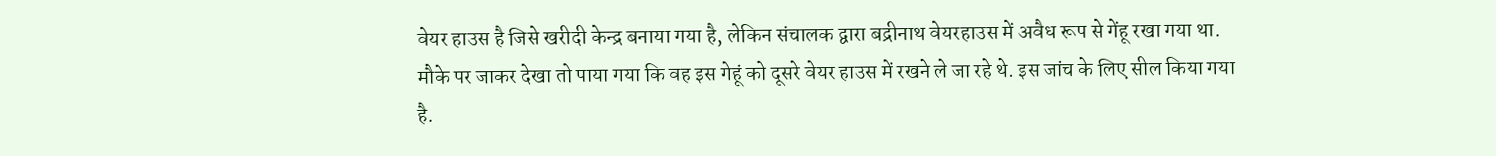वेयर हाउस है जिसे खरीदी केन्द्र बनाया गया है, लेकिन संचालक द्वारा बद्रीनाथ वेयरहाउस में अवैध रूप से गेंहू रखा गया था. मौके पर जाकर देखा तो पाया गया कि वह इस गेहूं को दूसरे वेयर हाउस में रखने ले जा रहे थे. इस जांच के लिए सील किया गया है.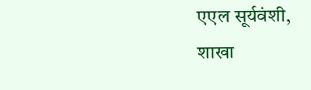एएल सूर्यवंशी,
शाखा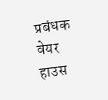प्रबंधक वेयर हाउस